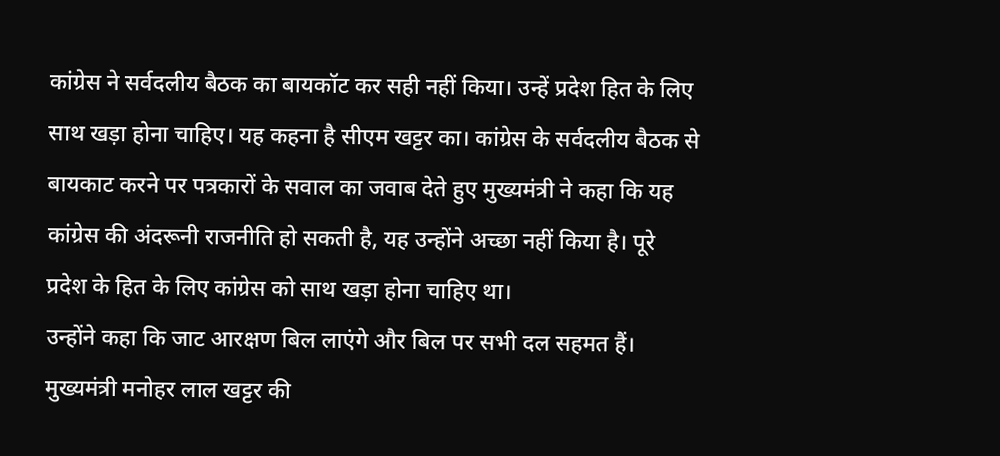कांग्रेस ने सर्वदलीय बैठक का बायकॉट कर सही नहीं किया। उन्हें प्रदेश हित के लिए साथ खड़ा होना चाहिए। यह कहना है सीएम खट्टर का। कांग्रेस के सर्वदलीय बैठक से बायकाट करने पर पत्रकारों के सवाल का जवाब देते हुए मुख्यमंत्री ने कहा कि यह कांग्रेस की अंदरूनी राजनीति हो सकती है, यह उन्होंने अच्छा नहीं किया है। पूरे प्रदेश के हित के लिए कांग्रेस को साथ खड़ा होना चाहिए था।
उन्होंने कहा कि जाट आरक्षण बिल लाएंगे और बिल पर सभी दल सहमत हैं। मुख्यमंत्री मनोहर लाल खट्टर की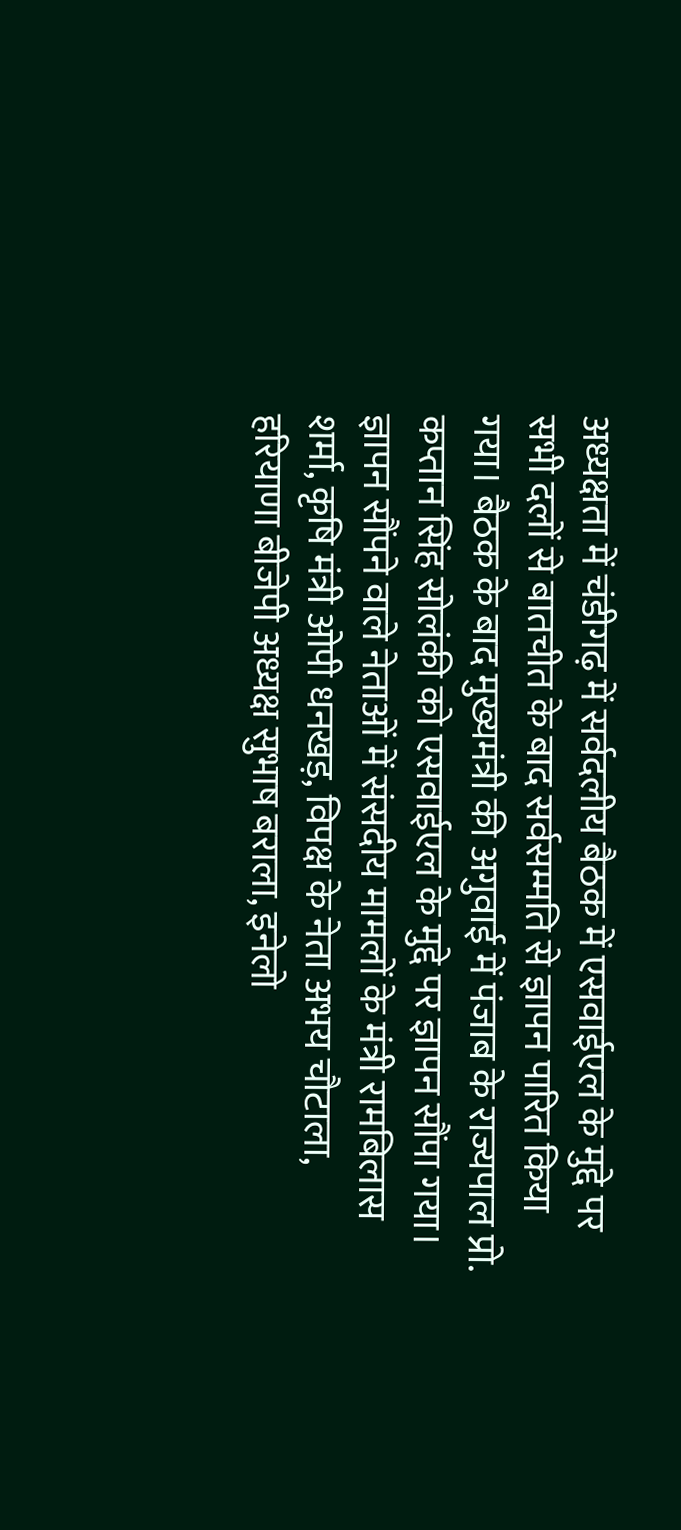अध्यक्षता में चंडीगढ़ में सर्वदलीय बैठक में एसवाईएल के मुद्दे पर सभी दलों से बातचीत के बाद सर्वसम्मति से ज्ञापन पारित किया गया। बैठक के बाद मुख्यमंत्री की अगुवाई में पंजाब के राज्यपाल प्रो. कप्तान सिंह सोलंकी को एसवाईएल के मुद्दे पर ज्ञापन सौंपा गया।
ज्ञापन सौंपने वाले नेताओं में संसदीय मामलों के मंत्री रामबिलास शर्मा, कृषि मंत्री ओपी धनखड़, विपक्ष के नेता अभय चौटाला, हरियाणा बीजेपी अध्यक्ष सुभाष बराला, इनेलो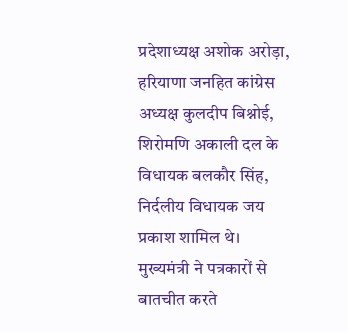प्रदेशाध्यक्ष अशोक अरोड़ा, हरियाणा जनहित कांग्रेस अध्यक्ष कुलदीप बिश्नोई, शिरोमणि अकाली दल के विधायक बलकौर सिंह, निर्दलीय विधायक जय प्रकाश शामिल थे।
मुख्यमंत्री ने पत्रकारों से बातचीत करते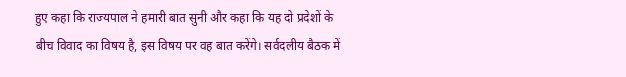हुए कहा कि राज्यपाल ने हमारी बात सुनी और कहा कि यह दो प्रदेशों के बीच विवाद का विषय है, इस विषय पर वह बात करेंगे। सर्वदलीय बैठक में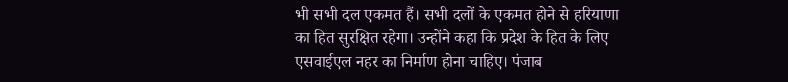भी सभी दल एकमत हैं। सभी दलों के एकमत होने से हरियाणा का हित सुरक्षित रहेगा। उन्होंने कहा कि प्रदेश के हित के लिए एसवाईएल नहर का निर्माण होना चाहिए। पंजाब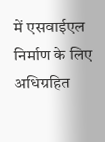में एसवाईएल निर्माण के लिए अधिग्रहित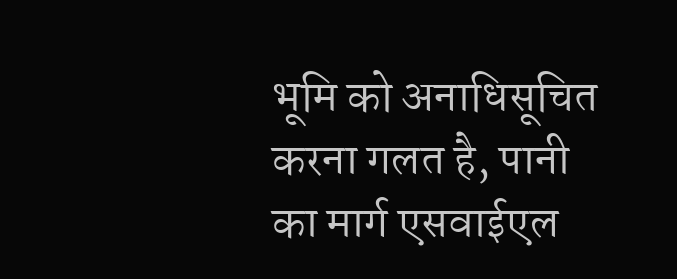भूमि को अनाधिसूचित करना गलत है, पानी का मार्ग एसवाईएल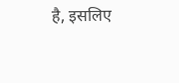है, इसलिए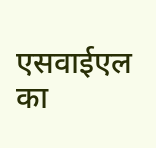एसवाईएल का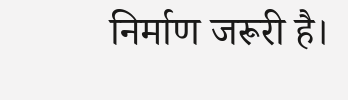निर्माण जरूरी है।